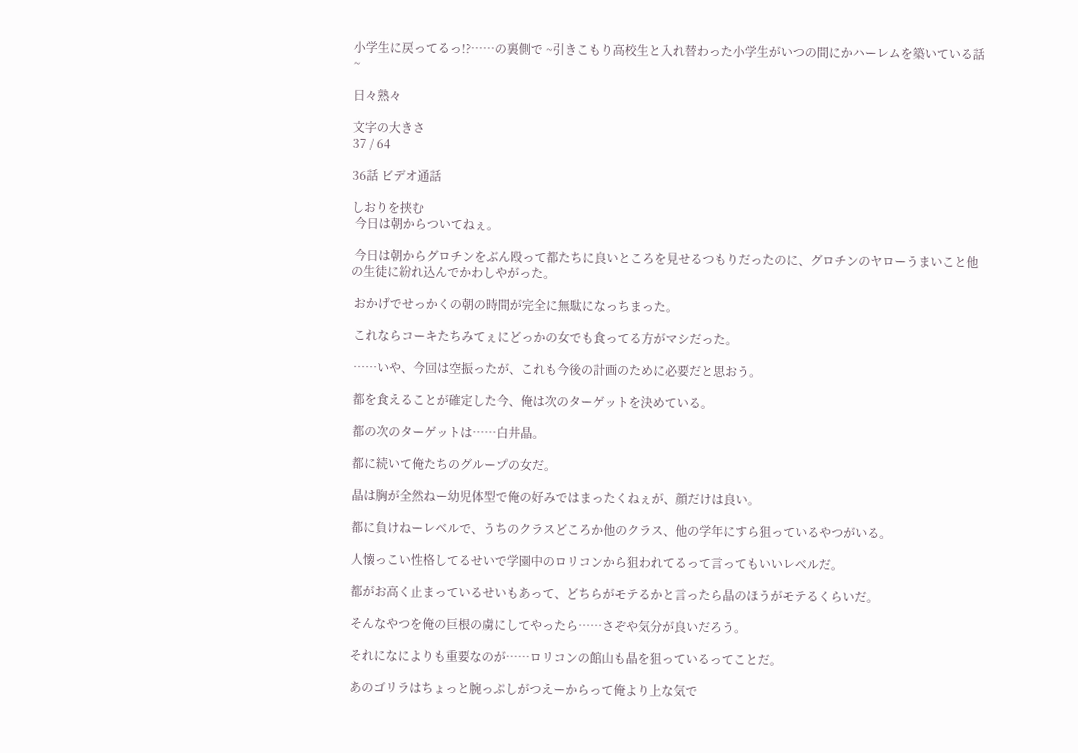小学生に戻ってるっ!?……の裏側で ~引きこもり高校生と入れ替わった小学生がいつの間にかハーレムを築いている話~

日々熟々

文字の大きさ
37 / 64

36話 ビデオ通話

しおりを挟む
 今日は朝からついてねぇ。

 今日は朝からグロチンをぶん殴って都たちに良いところを見せるつもりだったのに、グロチンのヤローうまいこと他の生徒に紛れ込んでかわしやがった。

 おかげでせっかくの朝の時間が完全に無駄になっちまった。

 これならコーキたちみてぇにどっかの女でも食ってる方がマシだった。

 ……いや、今回は空振ったが、これも今後の計画のために必要だと思おう。

 都を食えることが確定した今、俺は次のターゲットを決めている。

 都の次のターゲットは……白井晶。

 都に続いて俺たちのグループの女だ。

 晶は胸が全然ねー幼児体型で俺の好みではまったくねぇが、顔だけは良い。

 都に負けねーレベルで、うちのクラスどころか他のクラス、他の学年にすら狙っているやつがいる。

 人懐っこい性格してるせいで学園中のロリコンから狙われてるって言ってもいいレベルだ。

 都がお高く止まっているせいもあって、どちらがモテるかと言ったら晶のほうがモテるくらいだ。

 そんなやつを俺の巨根の虜にしてやったら……さぞや気分が良いだろう。

 それになによりも重要なのが……ロリコンの館山も晶を狙っているってことだ。

 あのゴリラはちょっと腕っぷしがつえーからって俺より上な気で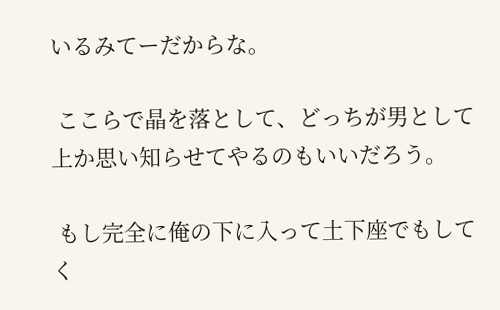いるみてーだからな。

 ここらで晶を落として、どっちが男として上か思い知らせてやるのもいいだろう。

 もし完全に俺の下に入って土下座でもしてく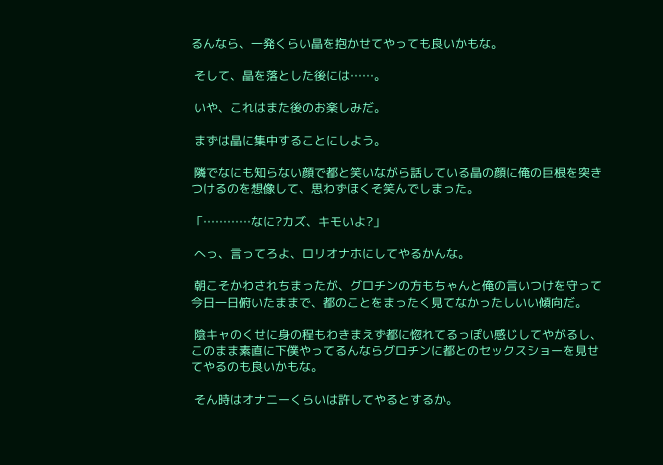るんなら、一発くらい晶を抱かせてやっても良いかもな。

 そして、晶を落とした後には……。

 いや、これはまた後のお楽しみだ。

 まずは晶に集中することにしよう。

 隣でなにも知らない顔で都と笑いながら話している晶の顔に俺の巨根を突きつけるのを想像して、思わずほくそ笑んでしまった。

「…………なに?カズ、キモいよ?」

 へっ、言ってろよ、ロリオナホにしてやるかんな。

 朝こそかわされちまったが、グロチンの方もちゃんと俺の言いつけを守って今日一日俯いたままで、都のことをまったく見てなかったしいい傾向だ。

 陰キャのくせに身の程もわきまえず都に惚れてるっぽい感じしてやがるし、このまま素直に下僕やってるんならグロチンに都とのセックスショーを見せてやるのも良いかもな。

 そん時はオナニーくらいは許してやるとするか。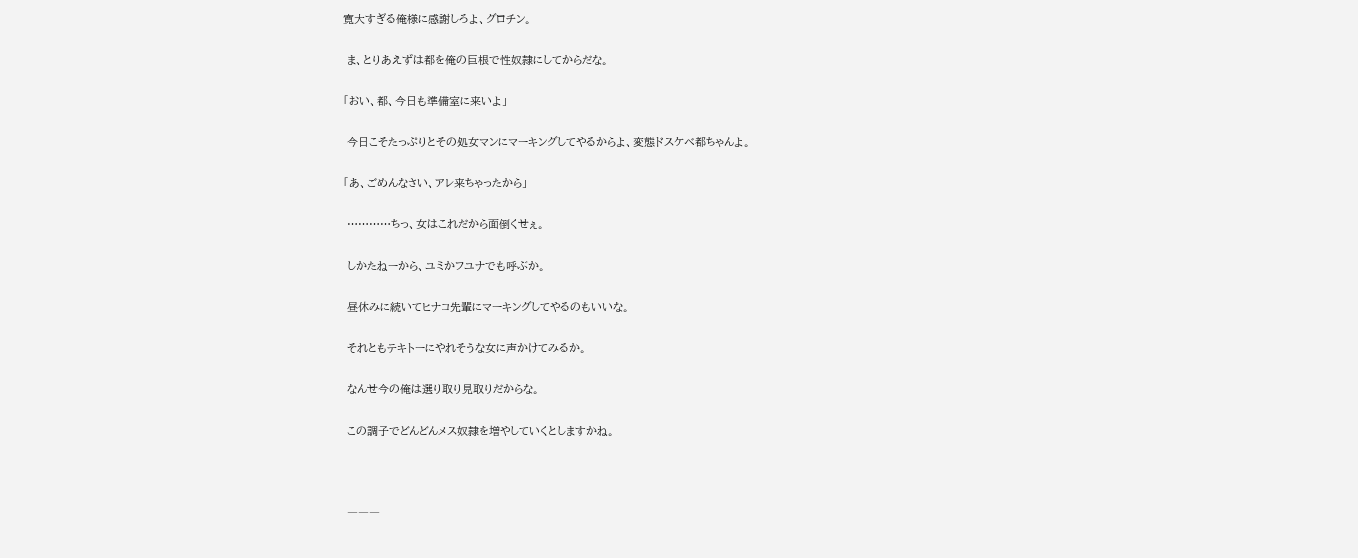寛大すぎる俺様に感謝しろよ、グロチン。

 ま、とりあえずは都を俺の巨根で性奴隷にしてからだな。

「おい、都、今日も準備室に来いよ」

 今日こそたっぷりとその処女マンにマーキングしてやるからよ、変態ドスケベ都ちゃんよ。

「あ、ごめんなさい、アレ来ちゃったから」

 …………ちっ、女はこれだから面倒くせぇ。

 しかたねーから、ユミかフユナでも呼ぶか。

 昼休みに続いてヒナコ先輩にマーキングしてやるのもいいな。

 それともテキトーにやれそうな女に声かけてみるか。

 なんせ今の俺は選り取り見取りだからな。

 この調子でどんどんメス奴隷を増やしていくとしますかね。



 ―――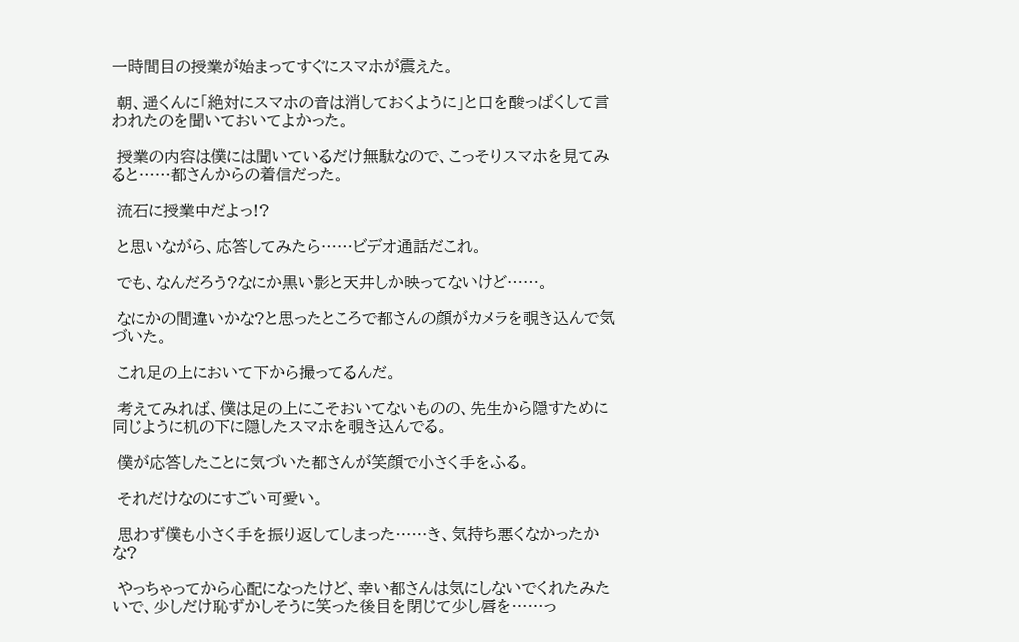一時間目の授業が始まってすぐにスマホが震えた。

 朝、遥くんに「絶対にスマホの音は消しておくように」と口を酸っぱくして言われたのを聞いておいてよかった。

 授業の内容は僕には聞いているだけ無駄なので、こっそりスマホを見てみると……都さんからの着信だった。

 流石に授業中だよっ!?

 と思いながら、応答してみたら……ビデオ通話だこれ。

 でも、なんだろう?なにか黒い影と天井しか映ってないけど……。

 なにかの間違いかな?と思ったところで都さんの顔がカメラを覗き込んで気づいた。

 これ足の上において下から撮ってるんだ。

 考えてみれば、僕は足の上にこそおいてないものの、先生から隠すために同じように机の下に隠したスマホを覗き込んでる。

 僕が応答したことに気づいた都さんが笑顔で小さく手をふる。

 それだけなのにすごい可愛い。

 思わず僕も小さく手を振り返してしまった……き、気持ち悪くなかったかな?

 やっちゃってから心配になったけど、幸い都さんは気にしないでくれたみたいで、少しだけ恥ずかしそうに笑った後目を閉じて少し唇を……っ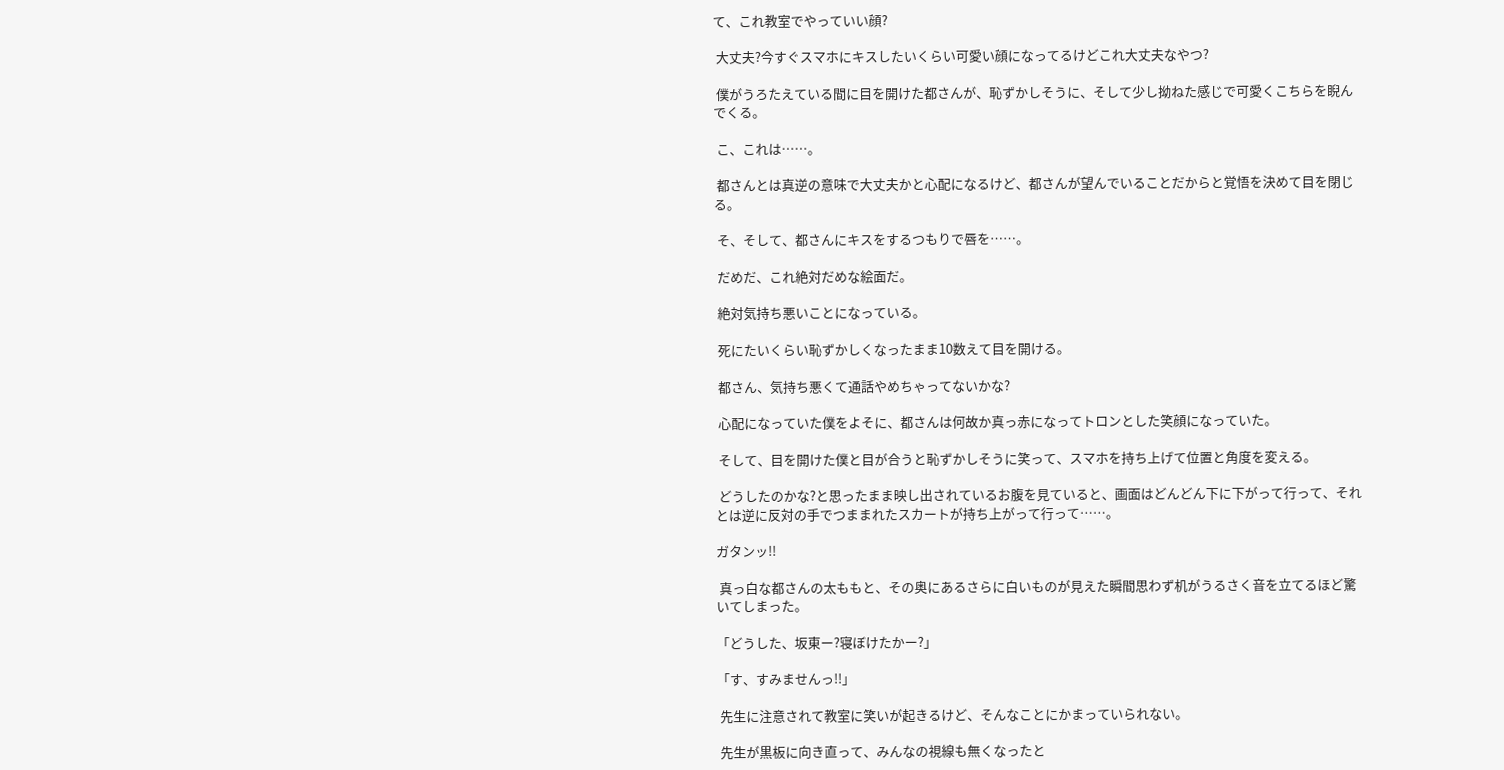て、これ教室でやっていい顔?

 大丈夫?今すぐスマホにキスしたいくらい可愛い顔になってるけどこれ大丈夫なやつ?

 僕がうろたえている間に目を開けた都さんが、恥ずかしそうに、そして少し拗ねた感じで可愛くこちらを睨んでくる。

 こ、これは……。

 都さんとは真逆の意味で大丈夫かと心配になるけど、都さんが望んでいることだからと覚悟を決めて目を閉じる。

 そ、そして、都さんにキスをするつもりで唇を……。

 だめだ、これ絶対だめな絵面だ。

 絶対気持ち悪いことになっている。

 死にたいくらい恥ずかしくなったまま10数えて目を開ける。

 都さん、気持ち悪くて通話やめちゃってないかな?

 心配になっていた僕をよそに、都さんは何故か真っ赤になってトロンとした笑顔になっていた。

 そして、目を開けた僕と目が合うと恥ずかしそうに笑って、スマホを持ち上げて位置と角度を変える。

 どうしたのかな?と思ったまま映し出されているお腹を見ていると、画面はどんどん下に下がって行って、それとは逆に反対の手でつままれたスカートが持ち上がって行って……。

ガタンッ!!

 真っ白な都さんの太ももと、その奥にあるさらに白いものが見えた瞬間思わず机がうるさく音を立てるほど驚いてしまった。

「どうした、坂東ー?寝ぼけたかー?」

「す、すみませんっ!!」

 先生に注意されて教室に笑いが起きるけど、そんなことにかまっていられない。

 先生が黒板に向き直って、みんなの視線も無くなったと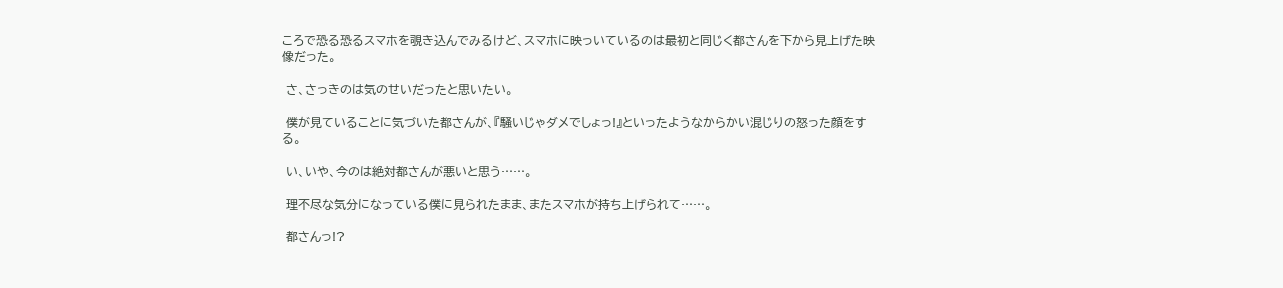ころで恐る恐るスマホを覗き込んでみるけど、スマホに映っいているのは最初と同じく都さんを下から見上げた映像だった。

 さ、さっきのは気のせいだったと思いたい。

 僕が見ていることに気づいた都さんが、『騒いじゃダメでしょっ!』といったようなからかい混じりの怒った顔をする。

 い、いや、今のは絶対都さんが悪いと思う……。

 理不尽な気分になっている僕に見られたまま、またスマホが持ち上げられて……。

 都さんっ!?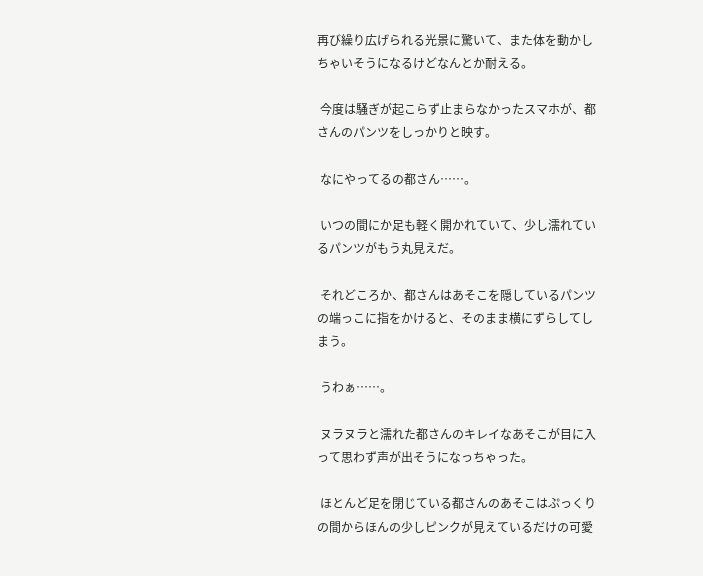再び繰り広げられる光景に驚いて、また体を動かしちゃいそうになるけどなんとか耐える。

 今度は騒ぎが起こらず止まらなかったスマホが、都さんのパンツをしっかりと映す。

 なにやってるの都さん……。

 いつの間にか足も軽く開かれていて、少し濡れているパンツがもう丸見えだ。

 それどころか、都さんはあそこを隠しているパンツの端っこに指をかけると、そのまま横にずらしてしまう。

 うわぁ……。

 ヌラヌラと濡れた都さんのキレイなあそこが目に入って思わず声が出そうになっちゃった。

 ほとんど足を閉じている都さんのあそこはぷっくりの間からほんの少しピンクが見えているだけの可愛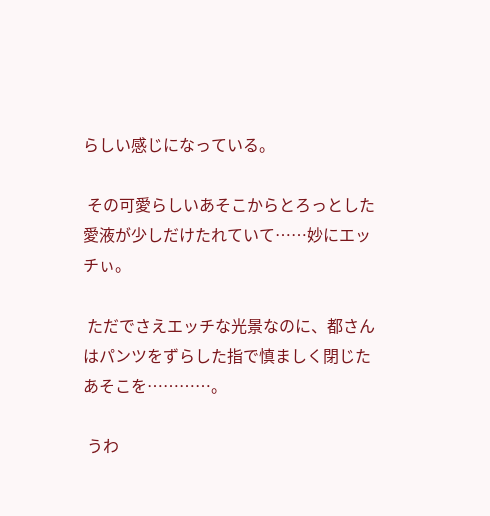らしい感じになっている。

 その可愛らしいあそこからとろっとした愛液が少しだけたれていて……妙にエッチぃ。

 ただでさえエッチな光景なのに、都さんはパンツをずらした指で慎ましく閉じたあそこを…………。

 うわ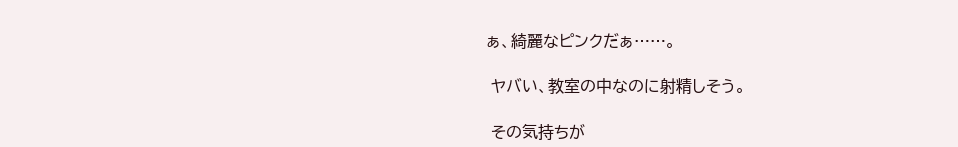ぁ、綺麗なピンクだぁ……。

 ヤバい、教室の中なのに射精しそう。

 その気持ちが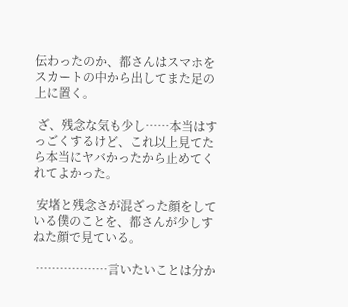伝わったのか、都さんはスマホをスカートの中から出してまた足の上に置く。

 ざ、残念な気も少し……本当はすっごくするけど、これ以上見てたら本当にヤバかったから止めてくれてよかった。

 安堵と残念さが混ざった顔をしている僕のことを、都さんが少しすねた顔で見ている。

 ………………言いたいことは分か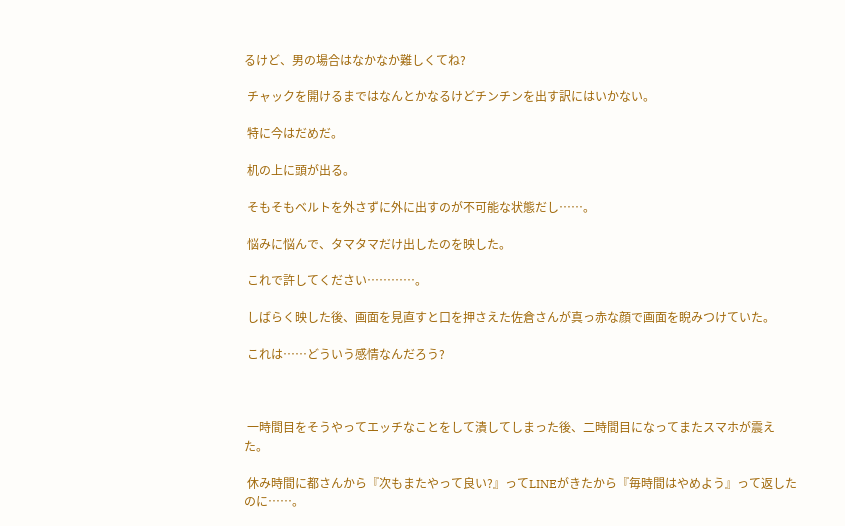るけど、男の場合はなかなか難しくてね?

 チャックを開けるまではなんとかなるけどチンチンを出す訳にはいかない。

 特に今はだめだ。

 机の上に頭が出る。

 そもそもベルトを外さずに外に出すのが不可能な状態だし……。

 悩みに悩んで、タマタマだけ出したのを映した。

 これで許してください…………。

 しばらく映した後、画面を見直すと口を押さえた佐倉さんが真っ赤な顔で画面を睨みつけていた。

 これは……どういう感情なんだろう?



 一時間目をそうやってエッチなことをして潰してしまった後、二時間目になってまたスマホが震えた。

 休み時間に都さんから『次もまたやって良い?』ってLINEがきたから『毎時間はやめよう』って返したのに……。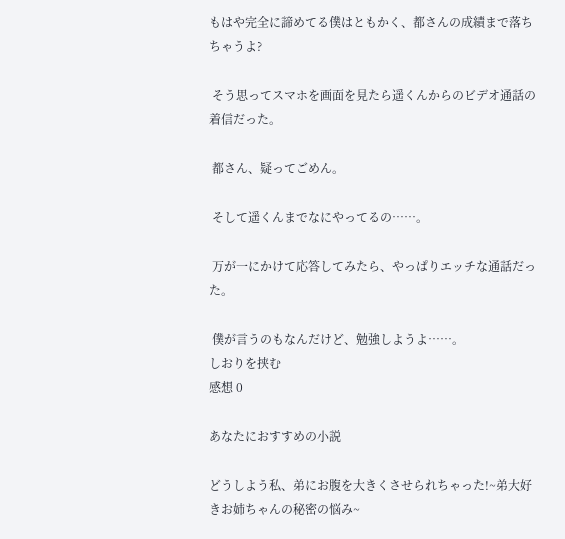もはや完全に諦めてる僕はともかく、都さんの成績まで落ちちゃうよ?

 そう思ってスマホを画面を見たら遥くんからのビデオ通話の着信だった。

 都さん、疑ってごめん。

 そして遥くんまでなにやってるの……。

 万が一にかけて応答してみたら、やっぱりエッチな通話だった。

 僕が言うのもなんだけど、勉強しようよ……。
しおりを挟む
感想 0

あなたにおすすめの小説

どうしよう私、弟にお腹を大きくさせられちゃった!~弟大好きお姉ちゃんの秘密の悩み~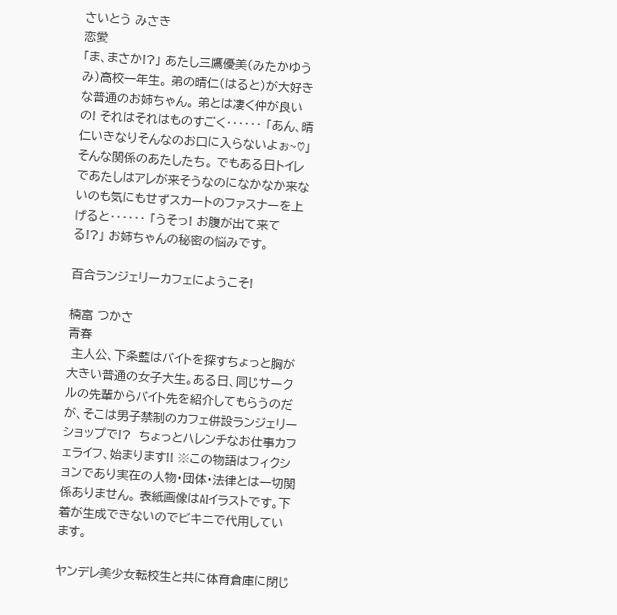さいとう みさき
恋愛
「ま、まさか!?」 あたし三鷹優美(みたかゆうみ)高校一年生。 弟の晴仁(はると)が大好きな普通のお姉ちゃん。 弟とは凄く仲が良いの! それはそれはものすごく‥‥‥ 「あん、晴仁いきなりそんなのお口に入らないよぉ~♡」 そんな関係のあたしたち。 でもある日トイレであたしはアレが来そうなのになかなか来ないのも気にもせずスカートのファスナーを上げると‥‥‥ 「うそっ! お腹が出て来てる!?」 お姉ちゃんの秘密の悩みです。

百合ランジェリーカフェにようこそ!

楠富 つかさ
青春
 主人公、下条藍はバイトを探すちょっと胸が大きい普通の女子大生。ある日、同じサークルの先輩からバイト先を紹介してもらうのだが、そこは男子禁制のカフェ併設ランジェリーショップで!?  ちょっとハレンチなお仕事カフェライフ、始まります!! ※この物語はフィクションであり実在の人物・団体・法律とは一切関係ありません。 表紙画像はAIイラストです。下着が生成できないのでビキニで代用しています。

ヤンデレ美少女転校生と共に体育倉庫に閉じ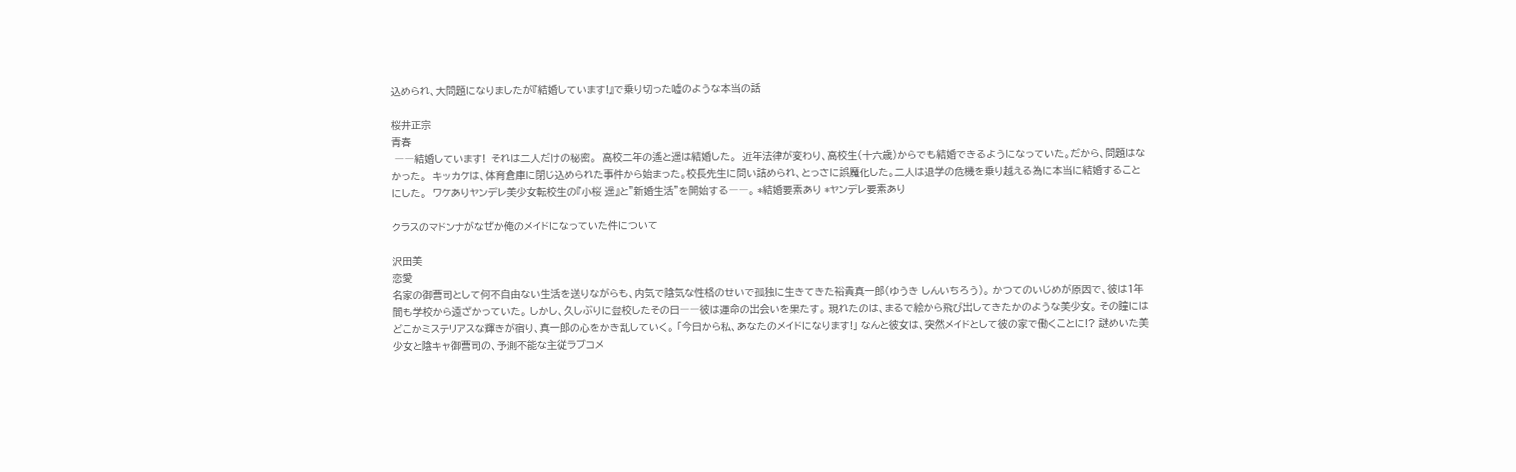込められ、大問題になりましたが『結婚しています!』で乗り切った嘘のような本当の話

桜井正宗
青春
 ――結婚しています!  それは二人だけの秘密。  高校二年の遙と遥は結婚した。  近年法律が変わり、高校生(十六歳)からでも結婚できるようになっていた。だから、問題はなかった。  キッカケは、体育倉庫に閉じ込められた事件から始まった。校長先生に問い詰められ、とっさに誤魔化した。二人は退学の危機を乗り越える為に本当に結婚することにした。  ワケありヤンデレ美少女転校生の『小桜 遥』と”新婚生活”を開始する――。 *結婚要素あり *ヤンデレ要素あり

クラスのマドンナがなぜか俺のメイドになっていた件について

沢田美
恋愛
名家の御曹司として何不自由ない生活を送りながらも、内気で陰気な性格のせいで孤独に生きてきた裕貴真一郎(ゆうき しんいちろう)。 かつてのいじめが原因で、彼は1年間も学校から遠ざかっていた。 しかし、久しぶりに登校したその日――彼は運命の出会いを果たす。 現れたのは、まるで絵から飛び出してきたかのような美少女。 その瞳にはどこかミステリアスな輝きが宿り、真一郎の心をかき乱していく。 「今日から私、あなたのメイドになります!」 なんと彼女は、突然メイドとして彼の家で働くことに!? 謎めいた美少女と陰キャ御曹司の、予測不能な主従ラブコメ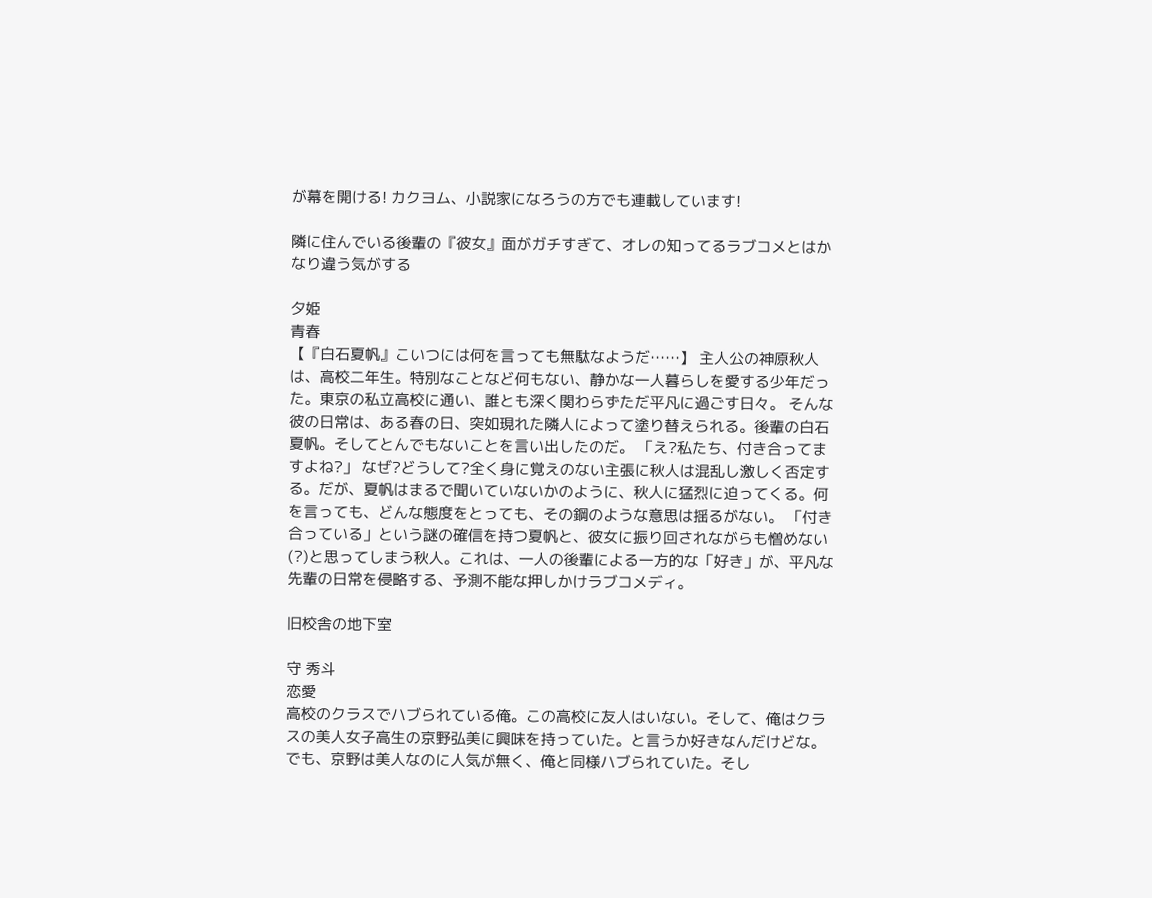が幕を開ける! カクヨム、小説家になろうの方でも連載しています!

隣に住んでいる後輩の『彼女』面がガチすぎて、オレの知ってるラブコメとはかなり違う気がする

夕姫
青春
【『白石夏帆』こいつには何を言っても無駄なようだ……】 主人公の神原秋人は、高校二年生。特別なことなど何もない、静かな一人暮らしを愛する少年だった。東京の私立高校に通い、誰とも深く関わらずただ平凡に過ごす日々。 そんな彼の日常は、ある春の日、突如現れた隣人によって塗り替えられる。後輩の白石夏帆。そしてとんでもないことを言い出したのだ。 「え?私たち、付き合ってますよね?」 なぜ?どうして?全く身に覚えのない主張に秋人は混乱し激しく否定する。だが、夏帆はまるで聞いていないかのように、秋人に猛烈に迫ってくる。何を言っても、どんな態度をとっても、その鋼のような意思は揺るがない。 「付き合っている」という謎の確信を持つ夏帆と、彼女に振り回されながらも憎めない(?)と思ってしまう秋人。これは、一人の後輩による一方的な「好き」が、平凡な先輩の日常を侵略する、予測不能な押しかけラブコメディ。

旧校舎の地下室

守 秀斗
恋愛
高校のクラスでハブられている俺。この高校に友人はいない。そして、俺はクラスの美人女子高生の京野弘美に興味を持っていた。と言うか好きなんだけどな。でも、京野は美人なのに人気が無く、俺と同様ハブられていた。そし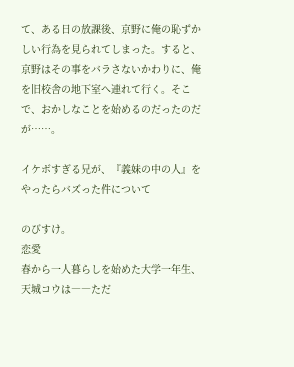て、ある日の放課後、京野に俺の恥ずかしい行為を見られてしまった。すると、京野はその事をバラさないかわりに、俺を旧校舎の地下室へ連れて行く。そこで、おかしなことを始めるのだったのだが……。

イケボすぎる兄が、『義妹の中の人』をやったらバズった件について

のびすけ。
恋愛
春から一人暮らしを始めた大学一年生、天城コウは――ただ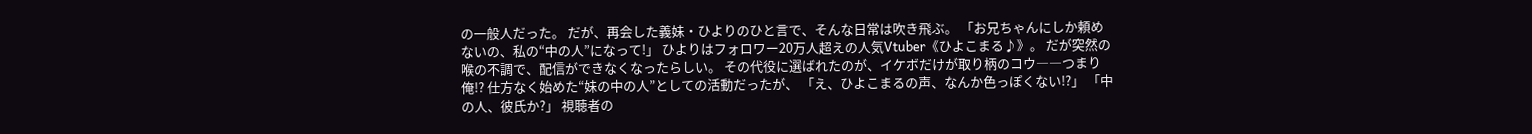の一般人だった。 だが、再会した義妹・ひよりのひと言で、そんな日常は吹き飛ぶ。 「お兄ちゃんにしか頼めないの、私の“中の人”になって!」 ひよりはフォロワー20万人超えの人気Vtuber《ひよこまる♪》。 だが突然の喉の不調で、配信ができなくなったらしい。 その代役に選ばれたのが、イケボだけが取り柄のコウ――つまり俺!? 仕方なく始めた“妹の中の人”としての活動だったが、 「え、ひよこまるの声、なんか色っぽくない!?」 「中の人、彼氏か?」 視聴者の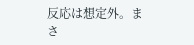反応は想定外。まさ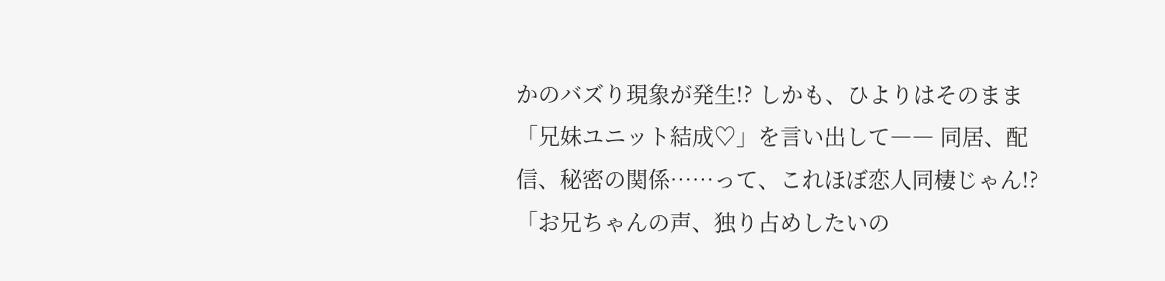かのバズり現象が発生!? しかも、ひよりはそのまま「兄妹ユニット結成♡」を言い出して―― 同居、配信、秘密の関係……って、これほぼ恋人同棲じゃん!? 「お兄ちゃんの声、独り占めしたいの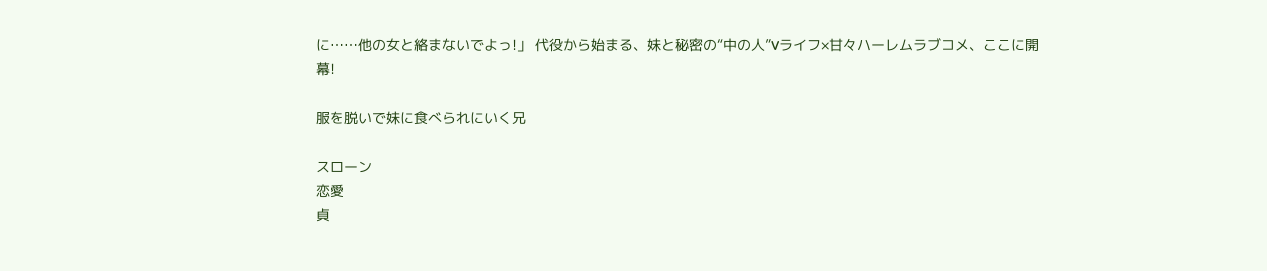に……他の女と絡まないでよっ!」 代役から始まる、妹と秘密の“中の人”Vライフ×甘々ハーレムラブコメ、ここに開幕!

服を脱いで妹に食べられにいく兄

スローン
恋愛
貞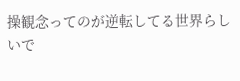操観念ってのが逆転してる世界らしいで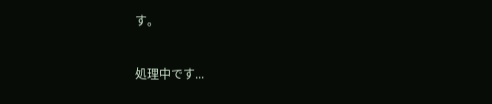す。

処理中です...